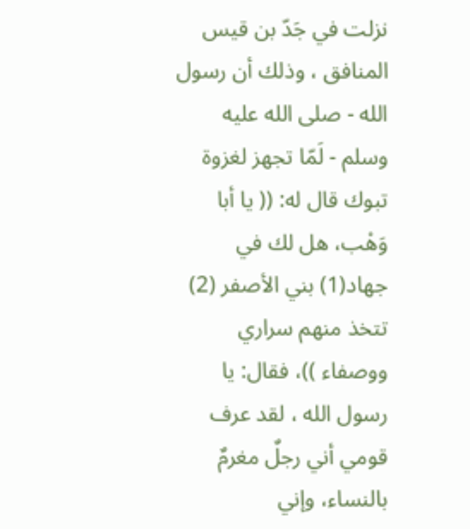نزلت في جَدّ بن قيس المنافق ، وذلك أن رسول الله - صلى الله عليه وسلم - لَمّا تجهز لغزوة تبوك قال له: (( يا أبا وَهْب، هل لك في جهاد(1) بني الأصفر (2) تتخذ منهم سراري ووصفاء ))، فقال: يا رسول الله ، لقد عرف قومي أني رجلٌ مغرمٌ بالنساء، وإني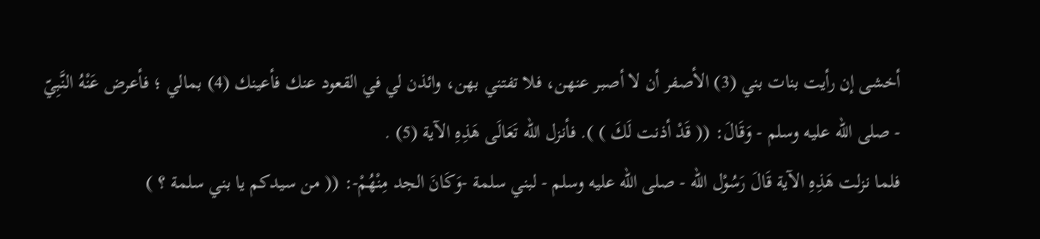أخشى إن رأيت بنات بني (3) الأصفر أن لا أصبر عنهن، فلا تفتني بهن، وائذن لي في القعود عنك فأعينك (4) بمالي ؛ فأعرض عَنْهُ النَّبِيّ - صلى الله عليه وسلم - وَقَالَ: (( قَدْ أذنت لَكَ ) ). فأنزل الله تَعَالَى هَذِهِ الآية (5) .
فلما نزلت هَذِهِ الآية قَالَ رَسُوْل الله - صلى الله عليه وسلم - لبني سلمة -وَكَانَ الجد مِنْهُمْ-: (( من سيدكم يا بني سلمة ؟ )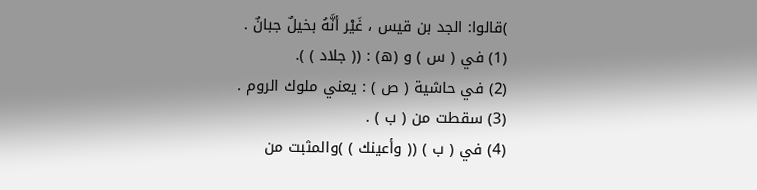)قالوا: الجد بن قيس ، غَيْر أنَّهُ بخيلٌ جبانٌ .
(1) في ( س ) و (ه) : (( جلاد ) ).
(2) في حاشية ( ص ) : يعني ملوك الروم .
(3) سقطت من ( ب ) .
(4) في ( ب ) (( وأعينك ) )والمثبت من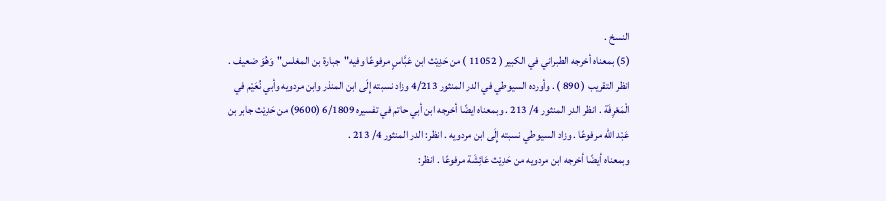النسخ .
(5) بمعناه أخرجه الطبراني في الكبير ( 11052 ) من حَدِيْث ابن عَبَّاسٍ مرفوعًا وفيه"جبارة بن المغلس"وَهُوَ ضعيف .
انظر التقريب ( 890 ) . وأورده السيوطي في الدر المنثور 4/213 وزاد نسبته إِلَى ابن المنذر وابن مردويه وأبي نُعَيْم في الْمَعْرِفَة . انظر الدر المنثور 4/ 213 . وبمعناه ايضًا أخرجه ابن أبي حاتم في تفسيره 6/1809 (9600) من حَدِيْث جابر بن عَبْد الله مرفوعًا . وزاد السيوطي نسبته إِلَى ابن مردويه . انظر: الدر المنثور 4/ 213 .
وبمعناه أيضًا أخرجه ابن مردويه من حَدِيْث عَائِشَة مرفوعًا . انظر: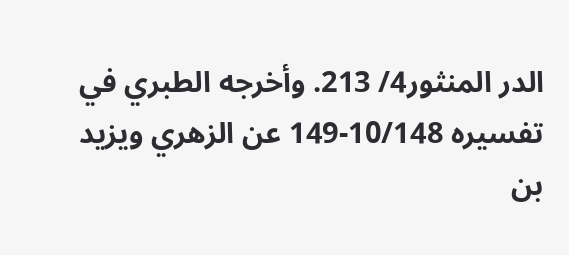الدر المنثور4/ 213. وأخرجه الطبري في تفسيره 10/148-149 عن الزهري ويزيد بن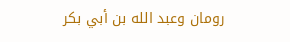رومان وعبد الله بن أبي بكر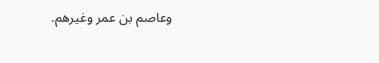وعاصم بن عمر وغيرهم.